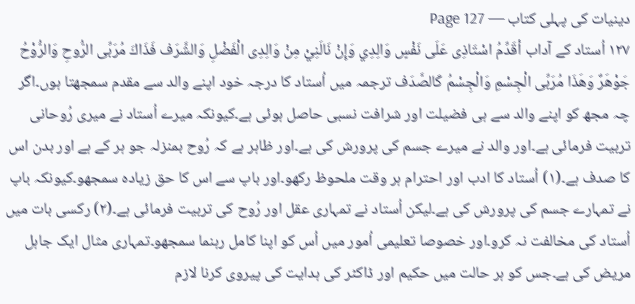دینیات کی پہلی کتاب — Page 127
۱۲۷ اُستاد کے آداب أقَدِّمُ اسْتَاذِى عَلَى نَفْسٍ وَالِدِي وَإِنْ نَالَنِيْ مِنْ وَالِدِى الْفَضْلِ وَالشَّرَف فَذَاكَ مُرَبِّى الرُّوحِ وَالرُّوْحُ جَوْهَرٌ وَهَذَا مُرَبِّى الْجِسْمِ وَالْجِسْمُ كَالصَّدَف ترجمہ میں اُستاد کا درجہ خود اپنے والد سے مقدم سمجھتا ہوں۔اگر چہ مجھ کو اپنے والد سے ہی فضیلت اور شرافت نسبی حاصل ہوئی ہے۔کیونکہ میرے اُستاد نے میری رُوحانی تربیت فرمائی ہے۔اور والد نے میرے جسم کی پرورش کی ہے۔اور ظاہر ہے کہ رُوح بمنزلہ جو ہر کے ہے اور بدن اس کا صدف ہے۔(۱) اُستاد کا ادب اور احترام ہر وقت ملحوظ رکھو۔اور باپ سے اس کا حق زیادہ سمجھو۔کیونکہ باپ نے تمہارے جسم کی پرورش کی ہے۔لیکن اُستاد نے تمہاری عقل اور رُوح کی تربیت فرمائی ہے۔(۲) رکسی بات میں اُستاد کی مخالفت نہ کرو۔اور خصوصا تعلیمی اُمور میں اُس کو اپنا کامل رہنما سمجھو۔تمہاری مثال ایک جاہل مریض کی ہے۔جس کو ہر حالت میں حکیم اور ڈاکٹر کی ہدایت کی پیروی کرنا لازم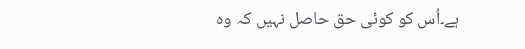ہے۔اُس کو کوئی حق حاصل نہیں کہ وہ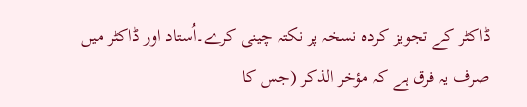ڈاکٹر کے تجویز کردہ نسخہ پر نکتہ چینی کرے۔اُستاد اور ڈاکٹر میں صرف یہ فرق ہے کہ مؤخر الذکر (جس کا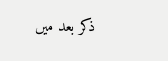ذکر بعد میں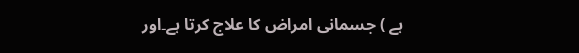ہے ) جسمانی امراض کا علاج کرتا ہے۔اور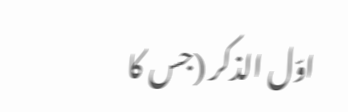اوّل الذکر (جس کا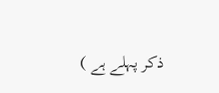ذکر پہلے ہے )